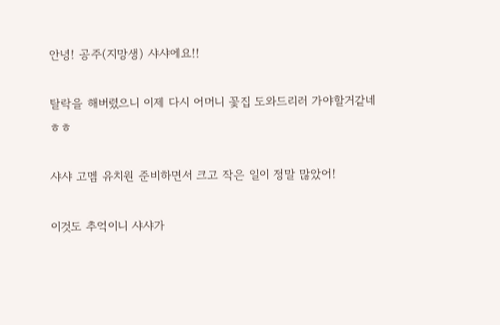안녕! 공주(지망생) 샤샤에요!!

탈락을 해버렸으니 이제 다시 어머니 꽃집 도와드리러 가야할거같네ㅎㅎ

샤샤 고멤 유치원 준비하면서 크고 작은 일이 정말 많았어!

이것도 추억이니 샤샤가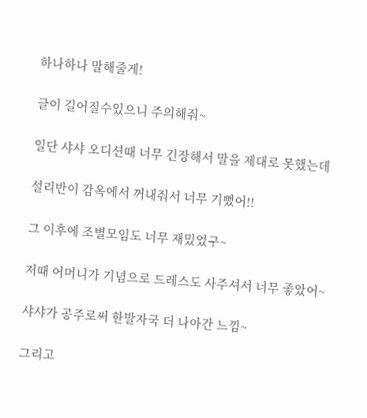하나하나 말해줄게!

글이 길어질수있으니 주의해줘~

일단 샤샤 오디션때 너무 긴장해서 말을 제대로 못했는데

설리반이 감옥에서 꺼내줘서 너무 기뻤어!!

그 이후에 조별모임도 너무 재밌었구~

저때 어머니가 기념으로 드레스도 사주셔서 너무 좋았어~

샤샤가 공주로써 한발자국 더 나아간 느낌~

그리고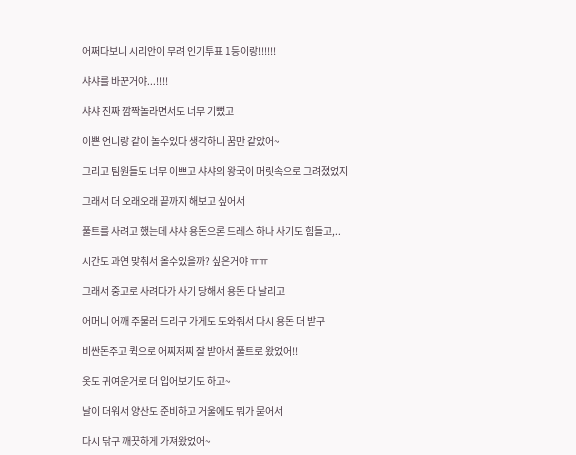어쩌다보니 시리안이 무려 인기투표 1등이랑!!!!!!

샤샤를 바꾼거야...!!!!

샤샤 진짜 깜짝놀라면서도 너무 기뻤고

이쁜 언니랑 같이 놀수있다 생각하니 꿈만 같았어~

그리고 팀원들도 너무 이쁘고 샤샤의 왕국이 머릿속으로 그려졌었지

그래서 더 오래오래 끝까지 해보고 싶어서

풀트를 사려고 했는데 샤샤 용돈으론 드레스 하나 사기도 힘들고,..

시간도 과연 맞춰서 올수있을까? 싶은거야 ㅠㅠ

그래서 중고로 사려다가 사기 당해서 용돈 다 날리고

어머니 어깨 주물러 드리구 가게도 도와줘서 다시 용돈 더 받구

비싼돈주고 퀵으로 어찌저찌 잘 받아서 풀트로 왔었어!!

옷도 귀여운거로 더 입어보기도 하고~

날이 더워서 양산도 준비하고 거울에도 뭐가 묻어서

다시 닦구 깨끗하게 가져왔었어~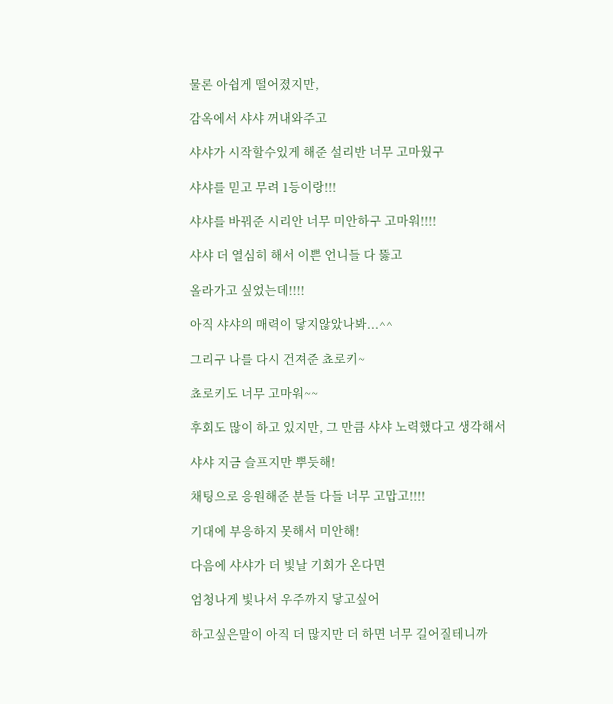물론 아쉽게 떨어졌지만,

감옥에서 샤샤 꺼내와주고

샤샤가 시작할수있게 해준 설리반 너무 고마웠구

샤샤를 믿고 무려 1등이랑!!!

샤샤를 바꿔준 시리안 너무 미안하구 고마워!!!!

샤샤 더 열심히 해서 이쁜 언니들 다 뚫고

올라가고 싶었는데!!!!

아직 샤샤의 매력이 닿지않았나봐...^^

그리구 나를 다시 건져준 쵸로키~

쵸로키도 너무 고마워~~

후회도 많이 하고 있지만, 그 만큼 샤샤 노력했다고 생각해서

샤샤 지금 슬프지만 뿌듯해!

채팅으로 응원해준 분들 다들 너무 고맙고!!!!

기대에 부응하지 못해서 미안해!

다음에 샤샤가 더 빛날 기회가 온다면

엄청나게 빛나서 우주까지 닿고싶어

하고싶은말이 아직 더 많지만 더 하면 너무 길어질테니까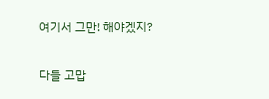여기서 그만! 해야겠지?

다들 고맙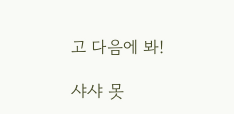고 다음에 봐!

샤샤 못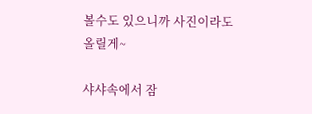볼수도 있으니까 사진이라도 올릴게~

샤샤속에서 잠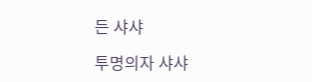든 샤샤

투명의자 샤샤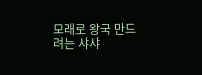모래로 왕국 만드려는 샤샤